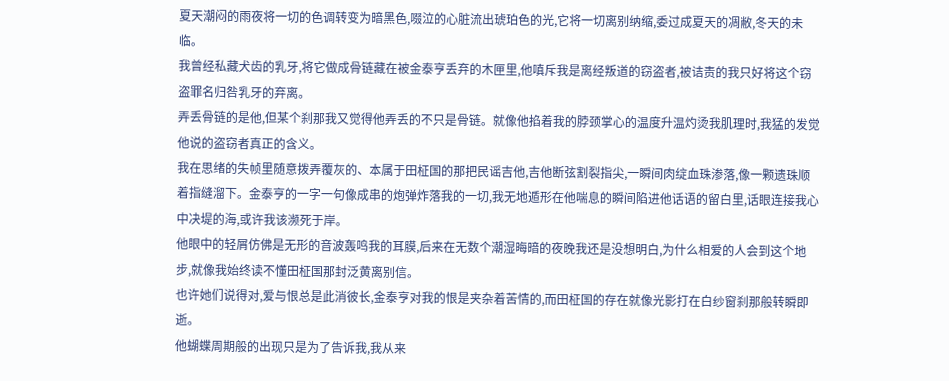夏天潮闷的雨夜将一切的色调转变为暗黑色,啜泣的心脏流出琥珀色的光,它将一切离别纳缩,委过成夏天的凋敝,冬天的未临。
我曾经私藏犬齿的乳牙,将它做成骨链藏在被金泰亨丢弃的木匣里,他嗔斥我是离经叛道的窃盗者,被诘责的我只好将这个窃盗罪名归咎乳牙的弃离。
弄丢骨链的是他,但某个刹那我又觉得他弄丢的不只是骨链。就像他掐着我的脖颈掌心的温度升温灼烫我肌理时,我猛的发觉他说的盗窃者真正的含义。
我在思绪的失帧里随意拨弄覆灰的、本属于田柾国的那把民谣吉他,吉他断弦割裂指尖,一瞬间肉绽血珠渗落,像一颗遗珠顺着指缝溜下。金泰亨的一字一句像成串的炮弹炸落我的一切,我无地遁形在他喘息的瞬间陷进他话语的留白里,话眼连接我心中决堤的海,或许我该濒死于岸。
他眼中的轻屑仿佛是无形的音波轰鸣我的耳膜,后来在无数个潮湿晦暗的夜晚我还是没想明白,为什么相爱的人会到这个地步,就像我始终读不懂田柾国那封泛黄离别信。
也许她们说得对,爱与恨总是此消彼长,金泰亨对我的恨是夹杂着苦情的,而田柾国的存在就像光影打在白纱窗刹那般转瞬即逝。
他蝴蝶周期般的出现只是为了告诉我,我从来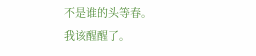不是谁的头等春。
我该醒醒了。